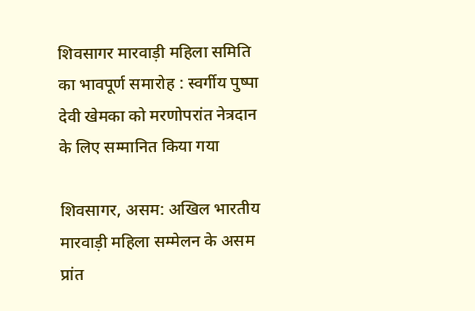शिवसागर मारवाड़ी महिला समिति का भावपूर्ण समारोह : स्वर्गीय पुष्पा देवी खेमका को मरणोपरांत नेत्रदान के लिए सम्मानित किया गया

शिवसागर, असम: अखिल भारतीय मारवाड़ी महिला सम्मेलन के असम प्रांत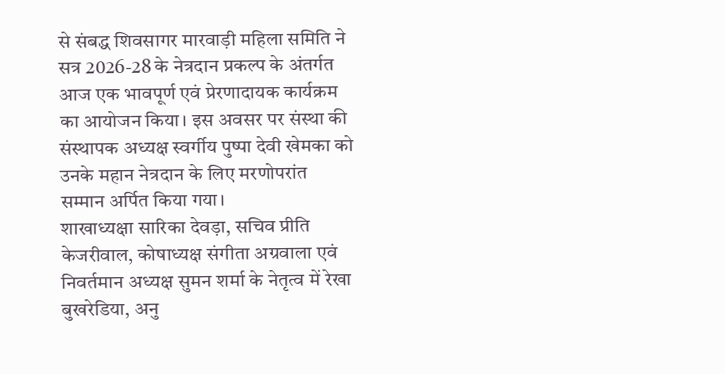से संबद्ध शिवसागर मारवाड़ी महिला समिति ने सत्र 2026-28 के नेत्रदान प्रकल्प के अंतर्गत आज एक भावपूर्ण एवं प्रेरणादायक कार्यक्रम का आयोजन किया। इस अवसर पर संस्था की संस्थापक अध्यक्ष स्वर्गीय पुष्पा देवी खेमका को उनके महान नेत्रदान के लिए मरणोपरांत सम्मान अर्पित किया गया।
शाखाध्यक्षा सारिका देवड़ा, सचिव प्रीति केजरीवाल, कोषाध्यक्ष संगीता अग्रवाला एवं निवर्तमान अध्यक्ष सुमन शर्मा के नेतृत्व में रेखा बुखरेडिया, अनु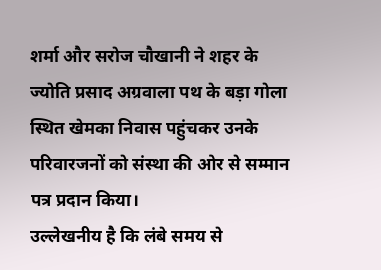शर्मा और सरोज चौखानी ने शहर के ज्योति प्रसाद अग्रवाला पथ के बड़ा गोला स्थित खेमका निवास पहुंचकर उनके परिवारजनों को संस्था की ओर से सम्मान पत्र प्रदान किया।
उल्लेखनीय है कि लंबे समय से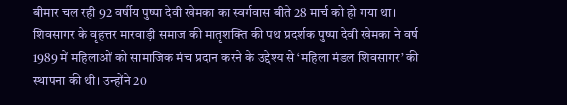बीमार चल रही 92 वर्षीय पुष्पा देवी खेमका का स्वर्गवास बीते 28 मार्च को हो गया था। शिवसागर के वृहत्तर मारवाड़ी समाज की मातृशक्ति की पथ प्रदर्शक पुष्पा देवी खेमका ने वर्ष 1989 में महिलाओं को सामाजिक मंच प्रदान करने के उद्देश्य से ‘महिला मंडल शिवसागर’ की स्थापना की थी। उन्होंने 20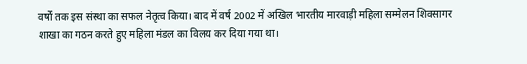वर्षों तक इस संस्था का सफल नेतृत्व किया। बाद में वर्ष 2002 में अखिल भारतीय मारवाड़ी महिला सम्मेलन शिवसागर शाखा का गठन करते हुए महिला मंडल का विलय कर दिया गया था।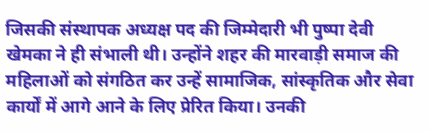जिसकी संस्थापक अध्यक्ष पद की जिम्मेदारी भी पुष्पा देवी खेमका ने ही संभाली थी। उन्होंने शहर की मारवाड़ी समाज की महिलाओं को संगठित कर उन्हें सामाजिक, सांस्कृतिक और सेवा कार्यों में आगे आने के लिए प्रेरित किया। उनकी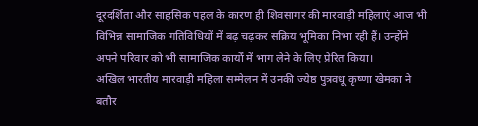दूरदर्शिता और साहसिक पहल के कारण ही शिवसागर की मारवाड़ी महिलाएं आज भी विभिन्न सामाजिक गतिविधियों में बढ़ चढ़कर सक्रिय भूमिका निभा रही हैं। उन्होंने अपने परिवार को भी सामाजिक कार्यों में भाग लेने के लिए प्रेरित किया।
अखिल भारतीय मारवाड़ी महिला सम्मेलन में उनकी ज्येष्ठ पुत्रवधू कृष्णा खेमका ने बतौर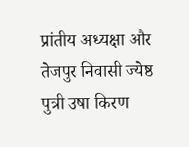प्रांतीय अध्यक्षा और तेजपुर निवासी ज्येष्ठ पुत्री उषा किरण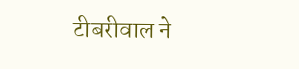टीबरीवाल ने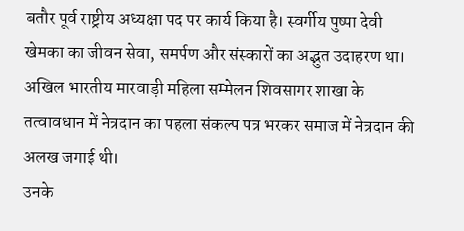बतौर पूर्व राष्ट्रीय अध्यक्षा पद पर कार्य किया है। स्वर्गीय पुष्पा देवी खेमका का जीवन सेवा, समर्पण और संस्कारों का अद्भुत उदाहरण था। अखिल भारतीय मारवाड़ी महिला सम्मेलन शिवसागर शाखा के तत्वावधान में नेत्रदान का पहला संकल्प पत्र भरकर समाज में नेत्रदान की अलख जगाई थी।
उनके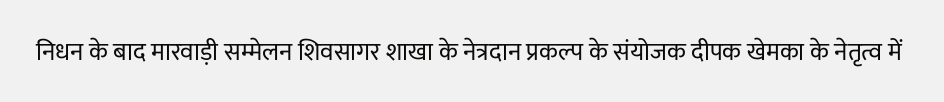निधन के बाद मारवाड़ी सम्मेलन शिवसागर शाखा के नेत्रदान प्रकल्प के संयोजक दीपक खेमका के नेतृत्व में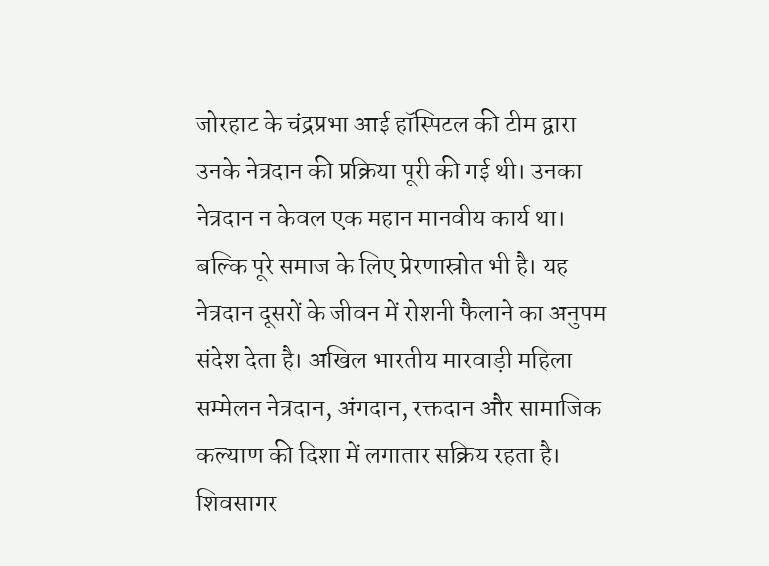जोरहाट के चंद्रप्रभा आई हॉस्पिटल की टीम द्वारा उनके नेत्रदान की प्रक्रिया पूरी की गई थी। उनका नेत्रदान न केवल एक महान मानवीय कार्य था। बल्कि पूरे समाज के लिए प्रेरणास्रोत भी है। यह नेत्रदान दूसरों के जीवन में रोशनी फैलाने का अनुपम संदेश देता है। अखिल भारतीय मारवाड़ी महिला सम्मेलन नेत्रदान, अंगदान, रक्तदान और सामाजिक कल्याण की दिशा में लगातार सक्रिय रहता है। शिवसागर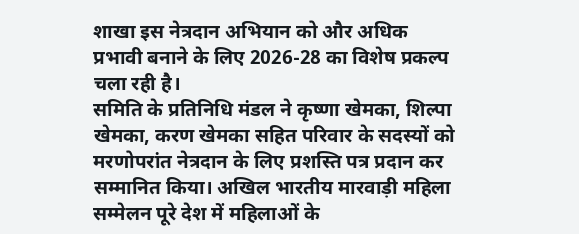शाखा इस नेत्रदान अभियान को और अधिक प्रभावी बनाने के लिए 2026-28 का विशेष प्रकल्प चला रही है।
समिति के प्रतिनिधि मंडल ने कृष्णा खेमका, शिल्पा खेमका, करण खेमका सहित परिवार के सदस्यों को मरणोपरांत नेत्रदान के लिए प्रशस्ति पत्र प्रदान कर सम्मानित किया। अखिल भारतीय मारवाड़ी महिला सम्मेलन पूरे देश में महिलाओं के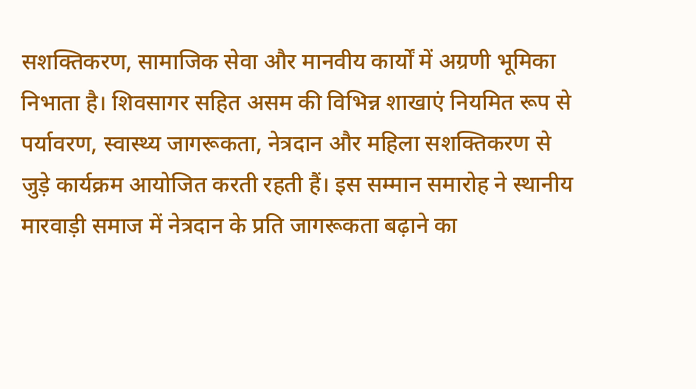सशक्तिकरण, सामाजिक सेवा और मानवीय कार्यों में अग्रणी भूमिका निभाता है। शिवसागर सहित असम की विभिन्न शाखाएं नियमित रूप से पर्यावरण, स्वास्थ्य जागरूकता, नेत्रदान और महिला सशक्तिकरण से जुड़े कार्यक्रम आयोजित करती रहती हैं। इस सम्मान समारोह ने स्थानीय मारवाड़ी समाज में नेत्रदान के प्रति जागरूकता बढ़ाने का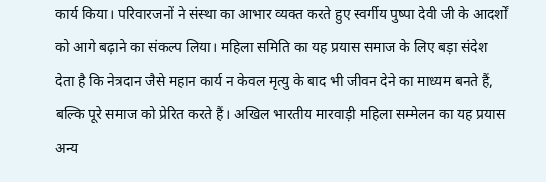कार्य किया। परिवारजनों ने संस्था का आभार व्यक्त करते हुए स्वर्गीय पुष्पा देवी जी के आदर्शों को आगे बढ़ाने का संकल्प लिया। महिला समिति का यह प्रयास समाज के लिए बड़ा संदेश देता है कि नेत्रदान जैसे महान कार्य न केवल मृत्यु के बाद भी जीवन देने का माध्यम बनते हैं, बल्कि पूरे समाज को प्रेरित करते हैं। अखिल भारतीय मारवाड़ी महिला सम्मेलन का यह प्रयास अन्य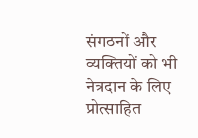संगठनों और व्यक्तियों को भी नेत्रदान के लिए प्रोत्साहित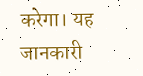करेगा। यह जानकारी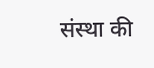संस्था की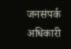जनसंपर्क अधिकारी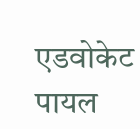एडवोकेट पायल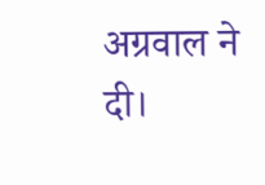अग्रवाल ने दी।